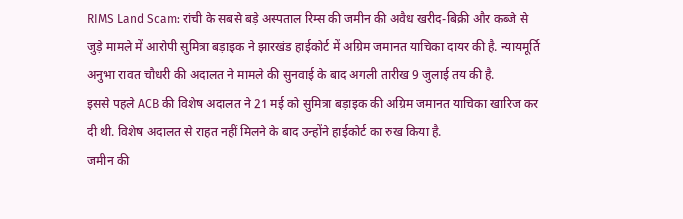RIMS Land Scam: रांची के सबसे बड़े अस्पताल रिम्स की जमीन की अवैध खरीद-बिक्री और कब्जे से जुड़े मामले में आरोपी सुमित्रा बड़ाइक ने झारखंड हाईकोर्ट में अग्रिम जमानत याचिका दायर की है. न्यायमूर्ति अनुभा रावत चौधरी की अदालत ने मामले की सुनवाई के बाद अगली तारीख 9 जुलाई तय की है.
इससे पहले ACB की विशेष अदालत ने 21 मई को सुमित्रा बड़ाइक की अग्रिम जमानत याचिका खारिज कर दी थी. विशेष अदालत से राहत नहीं मिलने के बाद उन्होंने हाईकोर्ट का रुख किया है.
जमीन की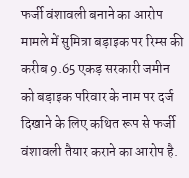फर्जी वंशावली बनाने का आरोप
मामले में सुमित्रा बड़ाइक पर रिम्स की करीब 9.65 एकड़ सरकारी जमीन को बड़ाइक परिवार के नाम पर दर्ज दिखाने के लिए कथित रूप से फर्जी वंशावली तैयार कराने का आरोप है.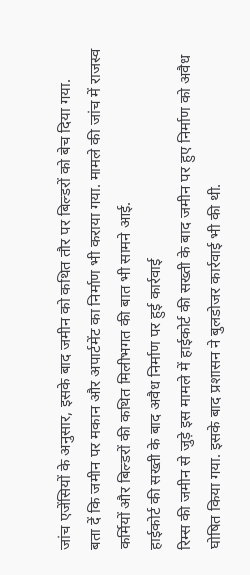जांच एजेंसियों के अनुसार, इसके बाद जमीन को कथित तौर पर बिल्डरों को बेच दिया गया.
बता दें कि जमीन पर मकान और अपार्टमेंट का निर्माण भी कराया गया. मामले की जांच में राजस्व कर्मियों और बिल्डरों की कथित मिलीभगत की बात भी सामने आई.
हाईकोर्ट की सख्ती के बाद अवैध निर्माण पर हुई कार्रवाई
रिम्स की जमीन से जुड़े इस मामले में हाईकोर्ट की सख्ती के बाद जमीन पर हुए निर्माण को अवैध घोषित किया गया. इसके बाद प्रशासन ने बुलडोजर कार्रवाई भी की थी.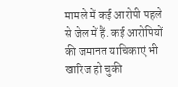मामले में कई आरोपी पहले से जेल में हैं. कई आरोपियों की जमानत याचिकाएं भी खारिज हो चुकी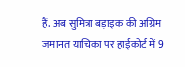हैं. अब सुमित्रा बड़ाइक की अग्रिम जमानत याचिका पर हाईकोर्ट में 9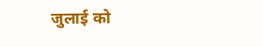जुलाई को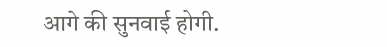आगे की सुनवाई होगी.